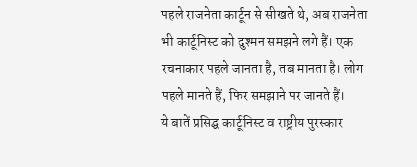पहले राजनेता कार्टून से सीखते थे, अब राजनेता भी कार्टूनिस्ट को दुश्मन समझने लगे हैं। एक रचनाकार पहले जानता है, तब मानता है। लोग पहले मानते हैं, फिर समझाने पर जानते हैं।
ये बातें प्रसिद्घ कार्टूनिस्ट व राष्ट्रीय पुरस्कार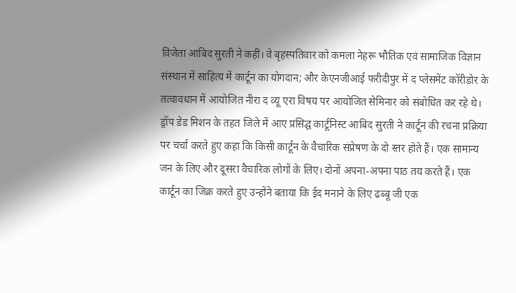विजेता आबिद सुरती ने कहीं। वे बृहस्पतिवार को कमला नेहरू भौतिक एवं सामाजिक विज्ञान संस्थान में साहित्य में कार्टून का योगदान; और केएनजीआई फरीदीपुर में द प्लेसमेंट कॉरीडोर के तत्वावधान में आयोजित नीरा द व्यू एरा विषय पर आयोजित सेमिनार को संबोधित कर रहे थे।
ड्रॉप डेड मिशन के तहत जिले में आए प्रसिद्घ कार्टूनिस्ट आबिद सुरती ने कार्टून की रचना प्रक्रिया पर चर्चा करते हुए कहा कि किसी कार्टून के वैचारिक संप्रेषण के दो स्तर होते हैं। एक सामान्य जन के लिए और दूसरा वैचारिक लोगों के लिए। दोनों अपना-अपना पाठ तय करते हैं। एक कार्टून का जिक्र करते हुए उन्होंने बताया कि ईद मनाने के लिए ढब्बू जी एक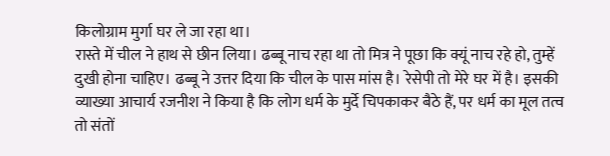किलोग्राम मुर्गा घर ले जा रहा था।
रास्ते में चील ने हाथ से छीन लिया। ढब्बू नाच रहा था तो मित्र ने पूछा कि क्यूं नाच रहे हो, तुम्हें दुखी होना चाहिए। ढब्बू ने उत्तर दिया कि चील के पास मांस है। रेसेपी तो मेरे घर में है। इसकी व्याख्या आचार्य रजनीश ने किया है कि लोग धर्म के मुर्दे चिपकाकर बैठे हैं, पर धर्म का मूल तत्व तो संतों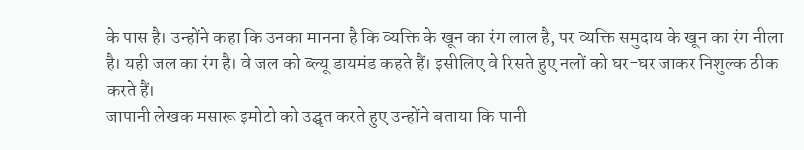के पास है। उन्होंने कहा कि उनका मानना है कि व्यक्ति के खून का रंग लाल है, पर व्यक्ति समुदाय के खून का रंग नीला है। यही जल का रंग है। वे जल को ब्ल्यू डायमंड कहते हैं। इसीलिए वे रिसते हुए नलों को घर-घर जाकर निशुल्क ठीक करते हैं।
जापानी लेखक मसारू इमोटो को उद्घृत करते हुए उन्होंने बताया कि पानी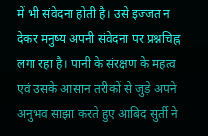में भी संवेदना होती है। उसे इज्जत न देकर मनुष्य अपनी संवेदना पर प्रश्नचिह्न लगा रहा है। पानी के संरक्षण के महत्व एवं उसके आसान तरीकों से जुड़े अपने अनुभव साझा करते हुए आबिद सुर्ती ने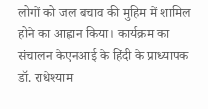लोगों को जल बचाव की मुहिम में शामिल होने का आह्वान किया। कार्यक्रम का संचालन केएनआई के हिंदी के प्राध्यापक डॉ. राधेश्याम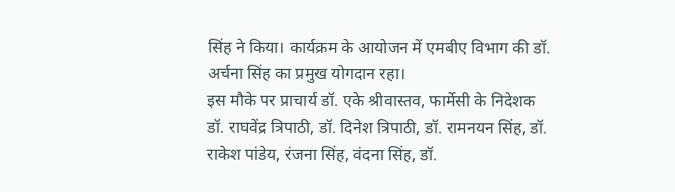सिंह ने किया। कार्यक्रम के आयोजन में एमबीए विभाग की डॉ. अर्चना सिंह का प्रमुख योगदान रहा।
इस मौके पर प्राचार्य डॉ. एके श्रीवास्तव, फार्मेसी के निदेशक डॉ. राघवेंद्र त्रिपाठी, डॉ. दिनेश त्रिपाठी, डॉ. रामनयन सिंह, डॉ. राकेश पांडेय, रंजना सिंह, वंदना सिंह, डॉ.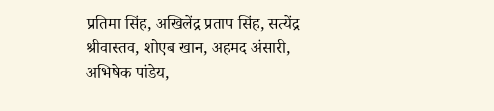प्रतिमा सिंह, अखिलेंद्र प्रताप सिंह, सत्येंद्र श्रीवास्तव, शोएब खान, अहमद अंसारी, अभिषेक पांडेय,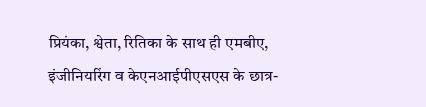प्रियंका, श्वेता, रितिका के साथ ही एमबीए, इंजीनियरिंग व केएनआईपीएसएस के छात्र-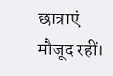छात्राएं मौजूद रहीं।